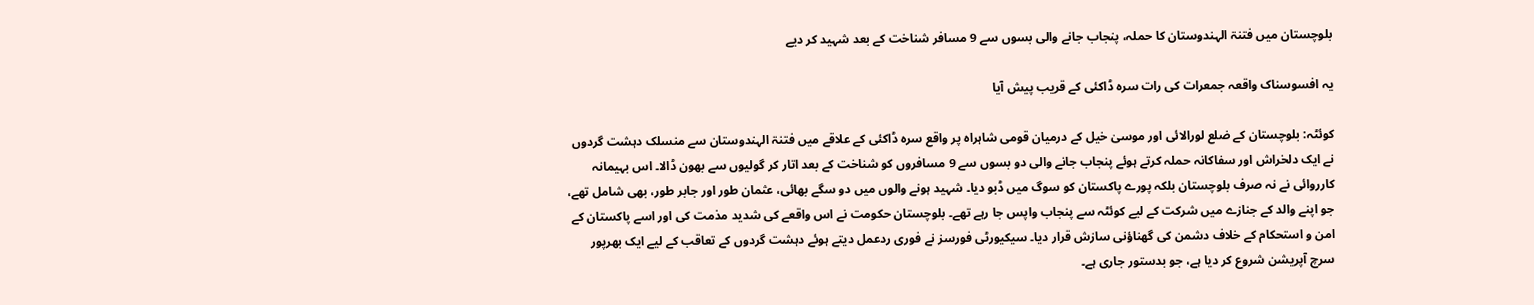بلوچستان میں فتنۃ الہندوستان کا حملہ، پنجاب جانے والی بسوں سے 9 مسافر شناخت کے بعد شہید کر دیے

یہ افسوسناک واقعہ جمعرات کی رات سرہ ڈاکئی کے قریب پیش آیا

کوئٹہ: بلوچستان کے ضلع لورالائی اور موسیٰ خیل کے درمیان قومی شاہراہ پر واقع سرہ ڈاکئی کے علاقے میں فتنۃ الہندوستان سے منسلک دہشت گردوں نے ایک دلخراش اور سفاکانہ حملہ کرتے ہوئے پنجاب جانے والی دو بسوں سے 9 مسافروں کو شناخت کے بعد اتار کر گولیوں سے بھون ڈالا۔ اس بہیمانہ کارروائی نے نہ صرف بلوچستان بلکہ پورے پاکستان کو سوگ میں ڈبو دیا۔ شہید ہونے والوں میں دو سگے بھائی، عثمان طور اور جابر طور، بھی شامل تھے، جو اپنے والد کے جنازے میں شرکت کے لیے کوئٹہ سے پنجاب واپس جا رہے تھے۔ بلوچستان حکومت نے اس واقعے کی شدید مذمت کی اور اسے پاکستان کے امن و استحکام کے خلاف دشمن کی گھناؤنی سازش قرار دیا۔ سیکیورٹی فورسز نے فوری ردعمل دیتے ہوئے دہشت گردوں کے تعاقب کے لیے ایک بھرپور سرچ آپریشن شروع کر دیا ہے، جو بدستور جاری ہے۔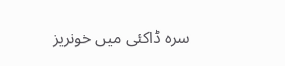سرہ ڈاکئی میں خونریز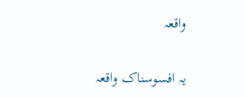واقعہ

یہ افسوسناک واقعہ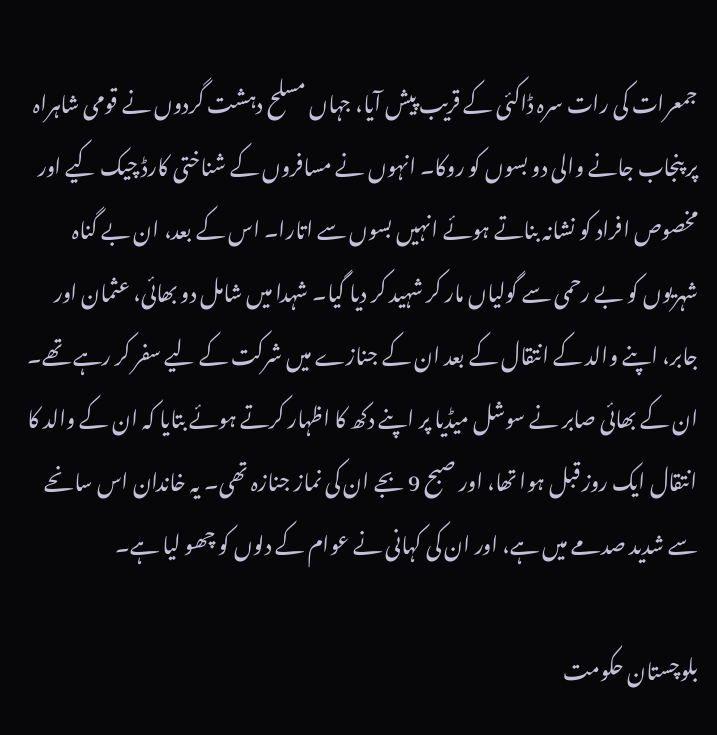جمعرات کی رات سرہ ڈاکئی کے قریب پیش آیا، جہاں مسلح دہشت گردوں نے قومی شاہراہ پر پنجاب جانے والی دو بسوں کو روکا۔ انہوں نے مسافروں کے شناختی کارڈ چیک کیے اور مخصوص افراد کو نشانہ بناتے ہوئے انہیں بسوں سے اتارا۔ اس کے بعد، ان بے گناہ شہریوں کو بے رحمی سے گولیاں مار کر شہید کر دیا گیا۔ شہدا میں شامل دو بھائی، عثمان اور جابر، اپنے والد کے انتقال کے بعد ان کے جنازے میں شرکت کے لیے سفر کر رہے تھے۔ ان کے بھائی صابر نے سوشل میڈیا پر اپنے دکھ کا اظہار کرتے ہوئے بتایا کہ ان کے والد کا انتقال ایک روز قبل ہوا تھا، اور صبح 9 بجے ان کی نماز جنازہ تھی۔ یہ خاندان اس سانحے سے شدید صدمے میں ہے، اور ان کی کہانی نے عوام کے دلوں کو چھو لیا ہے۔

بلوچستان حکومت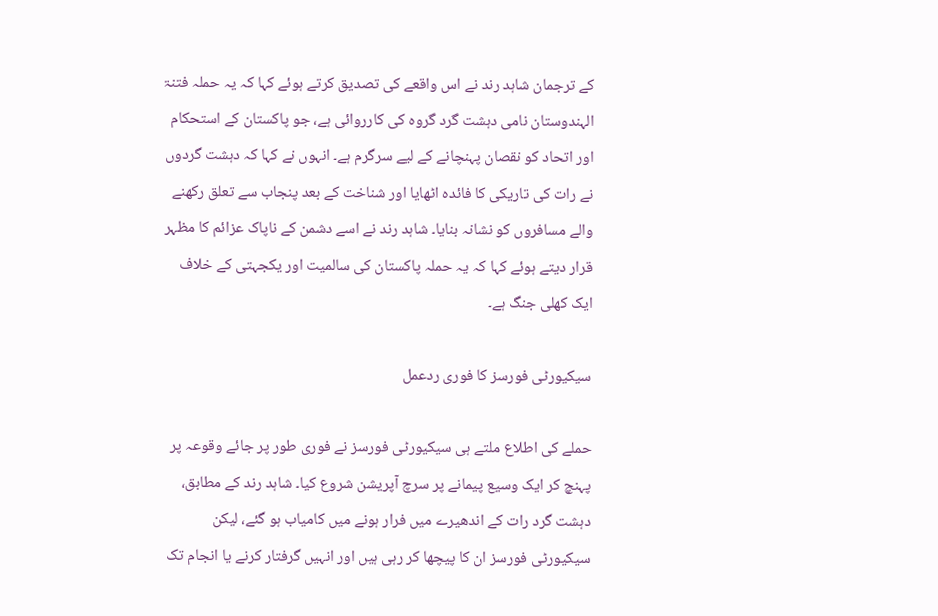کے ترجمان شاہد رند نے اس واقعے کی تصدیق کرتے ہوئے کہا کہ یہ حملہ فتنۃ الہندوستان نامی دہشت گرد گروہ کی کارروائی ہے، جو پاکستان کے استحکام اور اتحاد کو نقصان پہنچانے کے لیے سرگرم ہے۔ انہوں نے کہا کہ دہشت گردوں نے رات کی تاریکی کا فائدہ اٹھایا اور شناخت کے بعد پنجاب سے تعلق رکھنے والے مسافروں کو نشانہ بنایا۔ شاہد رند نے اسے دشمن کے ناپاک عزائم کا مظہر قرار دیتے ہوئے کہا کہ یہ حملہ پاکستان کی سالمیت اور یکجہتی کے خلاف ایک کھلی جنگ ہے۔

سیکیورٹی فورسز کا فوری ردعمل

حملے کی اطلاع ملتے ہی سیکیورٹی فورسز نے فوری طور پر جائے وقوعہ پر پہنچ کر ایک وسیع پیمانے پر سرچ آپریشن شروع کیا۔ شاہد رند کے مطابق، دہشت گرد رات کے اندھیرے میں فرار ہونے میں کامیاب ہو گئے، لیکن سیکیورٹی فورسز ان کا پیچھا کر رہی ہیں اور انہیں گرفتار کرنے یا انجام تک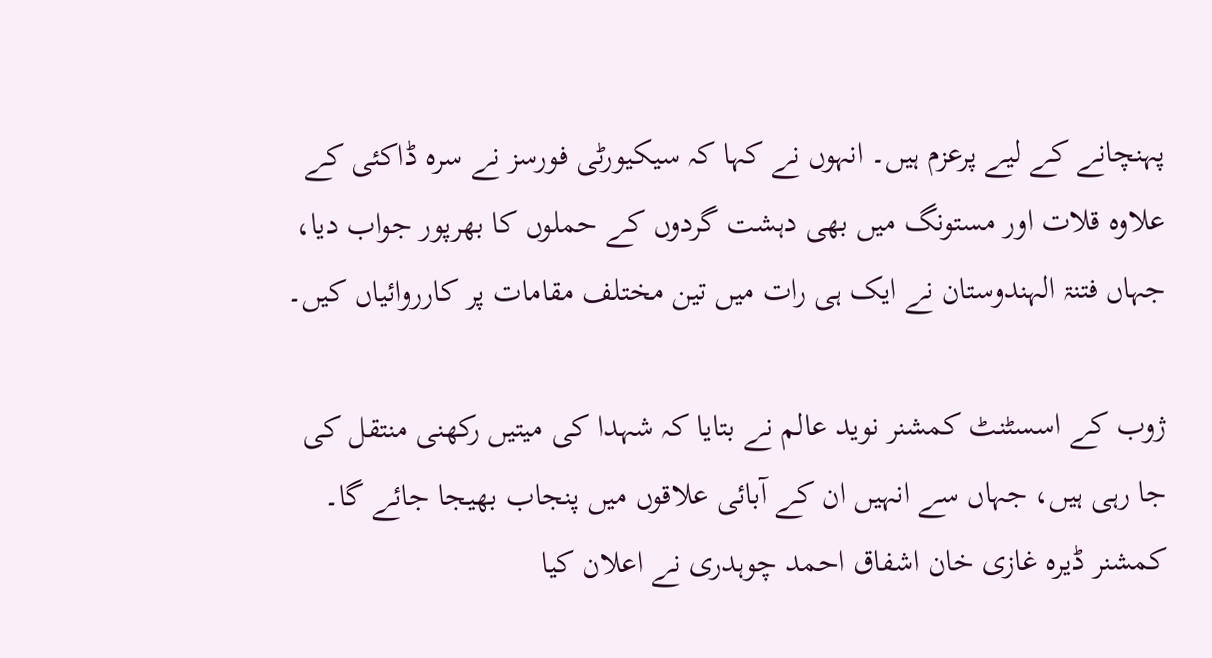پہنچانے کے لیے پرعزم ہیں۔ انہوں نے کہا کہ سیکیورٹی فورسز نے سرہ ڈاکئی کے علاوہ قلات اور مستونگ میں بھی دہشت گردوں کے حملوں کا بھرپور جواب دیا، جہاں فتنۃ الہندوستان نے ایک ہی رات میں تین مختلف مقامات پر کارروائیاں کیں۔

ژوب کے اسسٹنٹ کمشنر نوید عالم نے بتایا کہ شہدا کی میتیں رکھنی منتقل کی جا رہی ہیں، جہاں سے انہیں ان کے آبائی علاقوں میں پنجاب بھیجا جائے گا۔ کمشنر ڈیرہ غازی خان اشفاق احمد چوہدری نے اعلان کیا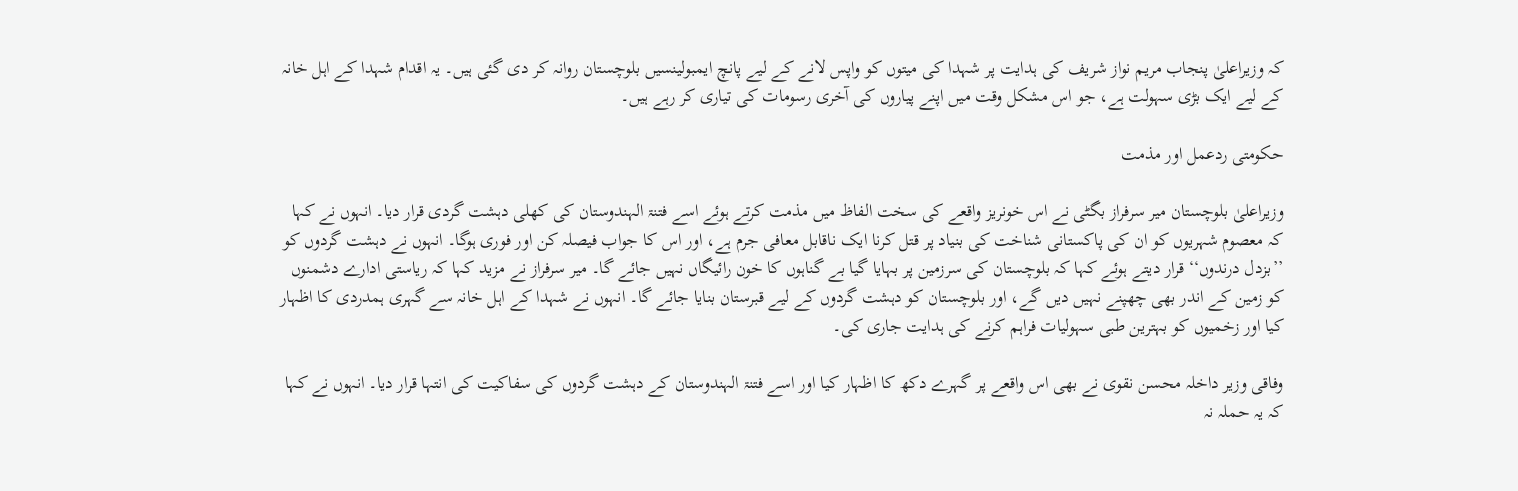کہ وزیراعلیٰ پنجاب مریم نواز شریف کی ہدایت پر شہدا کی میتوں کو واپس لانے کے لیے پانچ ایمبولینسیں بلوچستان روانہ کر دی گئی ہیں۔ یہ اقدام شہدا کے اہل خانہ کے لیے ایک بڑی سہولت ہے، جو اس مشکل وقت میں اپنے پیاروں کی آخری رسومات کی تیاری کر رہے ہیں۔

حکومتی ردعمل اور مذمت

وزیراعلیٰ بلوچستان میر سرفراز بگٹی نے اس خونریز واقعے کی سخت الفاظ میں مذمت کرتے ہوئے اسے فتنۃ الہندوستان کی کھلی دہشت گردی قرار دیا۔ انہوں نے کہا کہ معصوم شہریوں کو ان کی پاکستانی شناخت کی بنیاد پر قتل کرنا ایک ناقابل معافی جرم ہے، اور اس کا جواب فیصلہ کن اور فوری ہوگا۔ انہوں نے دہشت گردوں کو ’’بزدل درندوں‘‘ قرار دیتے ہوئے کہا کہ بلوچستان کی سرزمین پر بہایا گیا بے گناہوں کا خون رائیگاں نہیں جائے گا۔ میر سرفراز نے مزید کہا کہ ریاستی ادارے دشمنوں کو زمین کے اندر بھی چھپنے نہیں دیں گے، اور بلوچستان کو دہشت گردوں کے لیے قبرستان بنایا جائے گا۔ انہوں نے شہدا کے اہل خانہ سے گہری ہمدردی کا اظہار کیا اور زخمیوں کو بہترین طبی سہولیات فراہم کرنے کی ہدایت جاری کی۔

وفاقی وزیر داخلہ محسن نقوی نے بھی اس واقعے پر گہرے دکھ کا اظہار کیا اور اسے فتنۃ الہندوستان کے دہشت گردوں کی سفاکیت کی انتہا قرار دیا۔ انہوں نے کہا کہ یہ حملہ نہ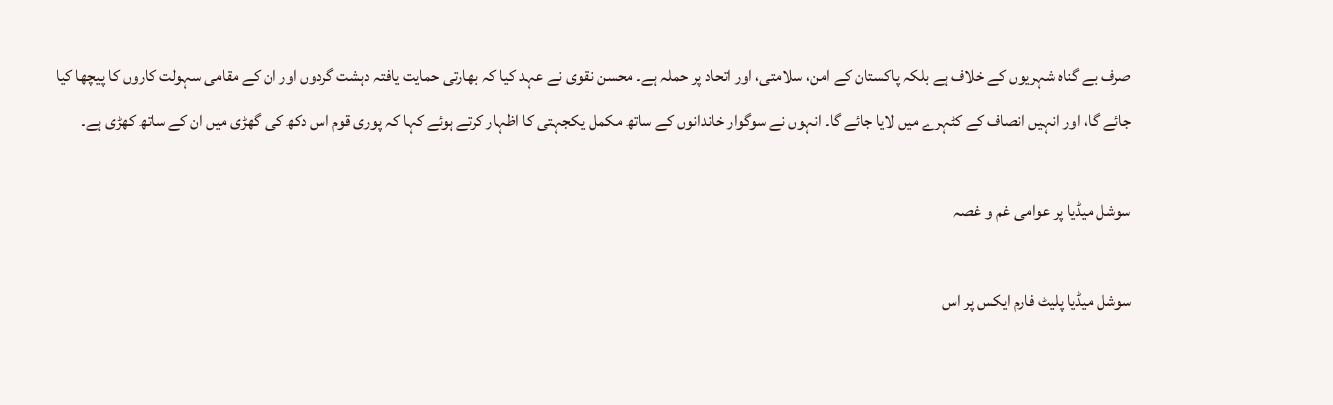صرف بے گناہ شہریوں کے خلاف ہے بلکہ پاکستان کے امن، سلامتی، اور اتحاد پر حملہ ہے۔ محسن نقوی نے عہد کیا کہ بھارتی حمایت یافتہ دہشت گردوں اور ان کے مقامی سہولت کاروں کا پیچھا کیا جائے گا، اور انہیں انصاف کے کٹہرے میں لایا جائے گا۔ انہوں نے سوگوار خاندانوں کے ساتھ مکمل یکجہتی کا اظہار کرتے ہوئے کہا کہ پوری قوم اس دکھ کی گھڑی میں ان کے ساتھ کھڑی ہے۔

سوشل میڈیا پر عوامی غم و غصہ

سوشل میڈیا پلیٹ فارم ایکس پر اس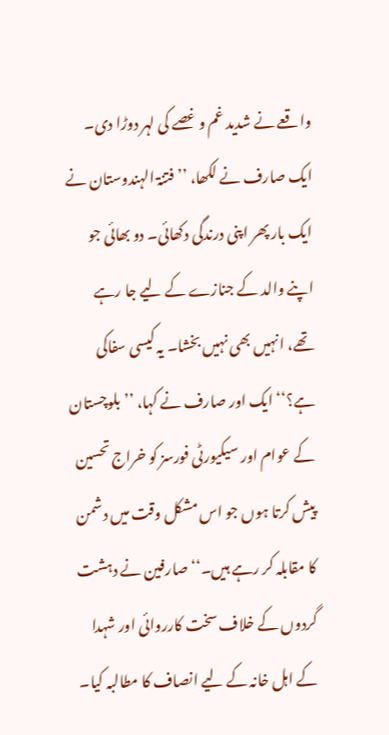واقعے نے شدید غم و غصے کی لہر دوڑا دی۔ ایک صارف نے لکھا، ’’فتنۃ الہندوستان نے ایک بار پھر اپنی درندگی دکھائی۔ دو بھائی جو اپنے والد کے جنازے کے لیے جا رہے تھے، انہیں بھی نہیں بخشا۔ یہ کیسی سفاکی ہے؟‘‘ ایک اور صارف نے کہا، ’’بلوچستان کے عوام اور سیکیورٹی فورسز کو خراج تحسین پیش کرتا ہوں جو اس مشکل وقت میں دشمن کا مقابلہ کر رہے ہیں۔‘‘ صارفین نے دہشت گردوں کے خلاف سخت کارروائی اور شہدا کے اہل خانہ کے لیے انصاف کا مطالبہ کیا۔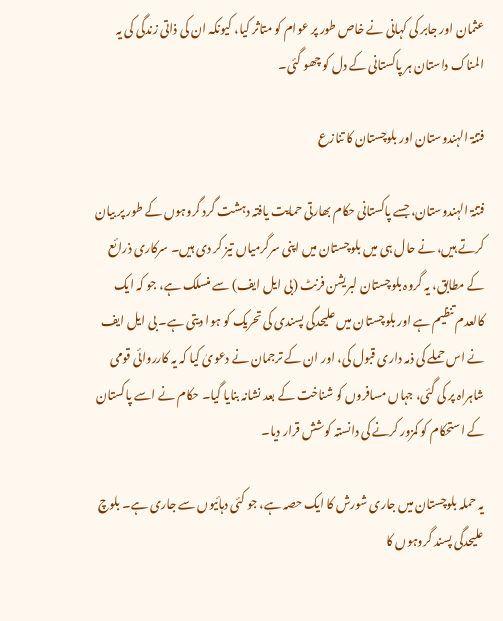عثمان اور جابر کی کہانی نے خاص طور پر عوام کو متاثر کیا، کیونکہ ان کی ذاتی زندگی کی یہ المناک داستان ہر پاکستانی کے دل کو چھو گئی۔

فتنۃ الہندوستان اور بلوچستان کا تنازع

فتنۃ الہندوستان، جسے پاکستانی حکام بھارتی حمایت یافتہ دہشت گرد گروہوں کے طور پر بیان کرتے ہیں، نے حال ہی میں بلوچستان میں اپنی سرگرمیاں تیز کر دی ہیں۔ سرکاری ذرائع کے مطابق، یہ گروہ بلوچستان لبریشن فرنٹ (بی ایل ایف) سے منسلک ہے، جو کہ ایک کالعدم تنظیم ہے اور بلوچستان میں علیحدگی پسندی کی تحریک کو ہوا دیتی ہے۔ بی ایل ایف نے اس حملے کی ذمہ داری قبول کی، اور ان کے ترجمان نے دعویٰ کیا کہ یہ کارروائی قومی شاہراہ پر کی گئی، جہاں مسافروں کو شناخت کے بعد نشانہ بنایا گیا۔ حکام نے اسے پاکستان کے استحکام کو کمزور کرنے کی دانستہ کوشش قرار دیا۔

یہ حملہ بلوچستان میں جاری شورش کا ایک حصہ ہے، جو کئی دہائیوں سے جاری ہے۔ بلوچ علیحدگی پسند گروہوں کا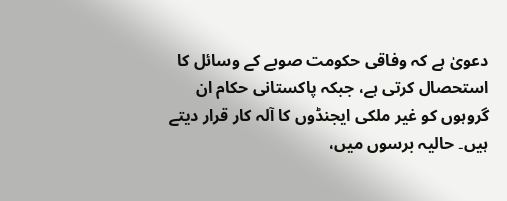دعویٰ ہے کہ وفاقی حکومت صوبے کے وسائل کا استحصال کرتی ہے، جبکہ پاکستانی حکام ان گروہوں کو غیر ملکی ایجنڈوں کا آلہ کار قرار دیتے ہیں۔ حالیہ برسوں میں،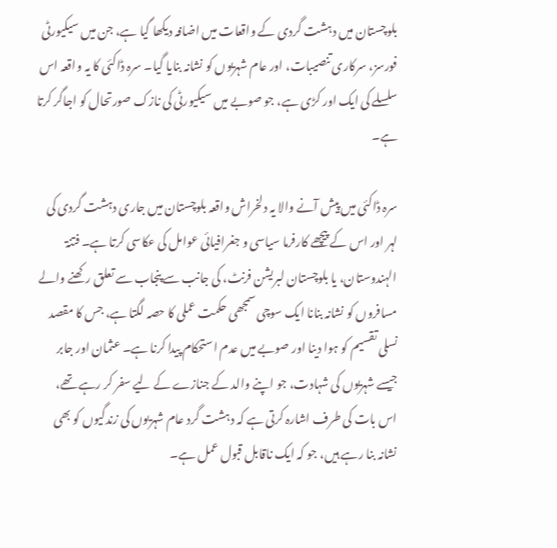بلوچستان میں دہشت گردی کے واقعات میں اضافہ دیکھا گیا ہے، جن میں سیکیورٹی فورسز، سرکاری تنصیبات، اور عام شہریوں کو نشانہ بنایا گیا۔ سرہ ڈاکئی کا یہ واقعہ اس سلسلے کی ایک اور کڑی ہے، جو صوبے میں سیکیورٹی کی نازک صورتحال کو اجاگر کرتا ہے۔

سرہ ڈاکئی میں پیش آنے والا یہ دلخراش واقعہ بلوچستان میں جاری دہشت گردی کی لہر اور اس کے پیچھے کارفرما سیاسی و جغرافیائی عوامل کی عکاسی کرتا ہے۔ فتنۃ الہندوستان، یا بلوچستان لبریشن فرنٹ، کی جانب سے پنجاب سے تعلق رکھنے والے مسافروں کو نشانہ بنانا ایک سوچی سمجھی حکمت عملی کا حصہ لگتا ہے، جس کا مقصد نسلی تقسیم کو ہوا دینا اور صوبے میں عدم استحکام پیدا کرنا ہے۔ عثمان اور جابر جیسے شہریوں کی شہادت، جو اپنے والد کے جنازے کے لیے سفر کر رہے تھے، اس بات کی طرف اشارہ کرتی ہے کہ دہشت گرد عام شہریوں کی زندگیوں کو بھی نشانہ بنا رہے ہیں، جو کہ ایک ناقابل قبول عمل ہے۔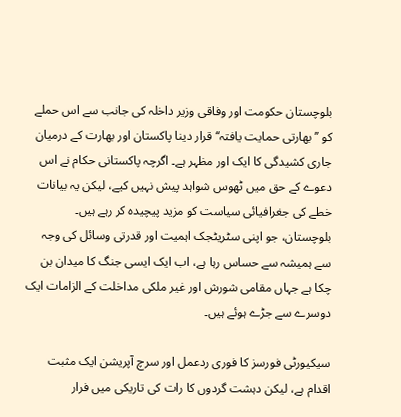بلوچستان حکومت اور وفاقی وزیر داخلہ کی جانب سے اس حملے کو ’’بھارتی حمایت یافتہ‘‘ قرار دینا پاکستان اور بھارت کے درمیان جاری کشیدگی کا ایک اور مظہر ہے۔ اگرچہ پاکستانی حکام نے اس دعوے کے حق میں ٹھوس شواہد پیش نہیں کیے، لیکن یہ بیانات خطے کی جغرافیائی سیاست کو مزید پیچیدہ کر رہے ہیں۔ بلوچستان، جو اپنی سٹریٹجک اہمیت اور قدرتی وسائل کی وجہ سے ہمیشہ سے حساس رہا ہے، اب ایک ایسی جنگ کا میدان بن چکا ہے جہاں مقامی شورش اور غیر ملکی مداخلت کے الزامات ایک دوسرے سے جڑے ہوئے ہیں۔

سیکیورٹی فورسز کا فوری ردعمل اور سرچ آپریشن ایک مثبت اقدام ہے، لیکن دہشت گردوں کا رات کی تاریکی میں فرار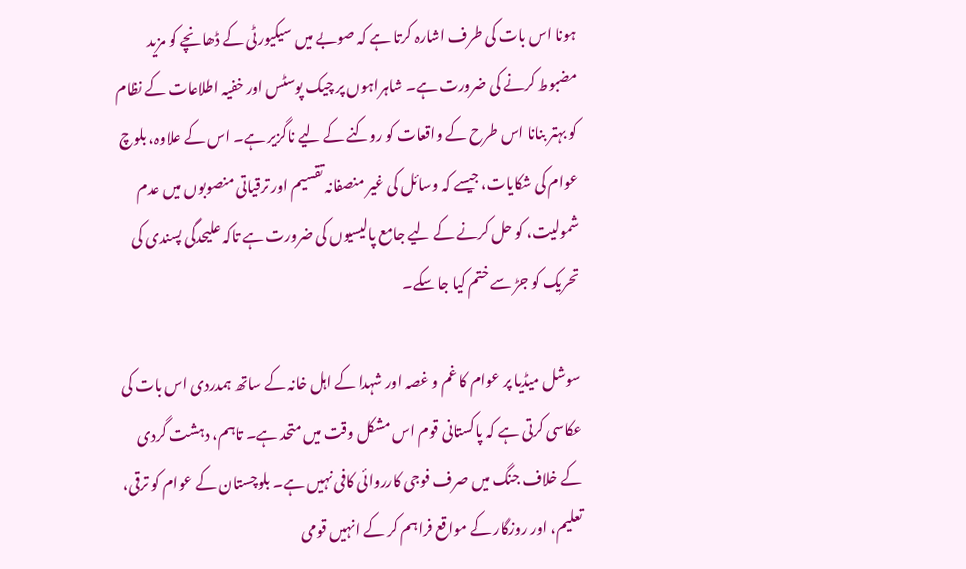ہونا اس بات کی طرف اشارہ کرتا ہے کہ صوبے میں سیکیورٹی کے ڈھانچے کو مزید مضبوط کرنے کی ضرورت ہے۔ شاہراہوں پر چیک پوسٹس اور خفیہ اطلاعات کے نظام کو بہتر بنانا اس طرح کے واقعات کو روکنے کے لیے ناگزیر ہے۔ اس کے علاوہ، بلوچ عوام کی شکایات، جیسے کہ وسائل کی غیر منصفانہ تقسیم اور ترقیاتی منصوبوں میں عدم شمولیت، کو حل کرنے کے لیے جامع پالیسیوں کی ضرورت ہے تاکہ علیحدگی پسندی کی تحریک کو جڑ سے ختم کیا جا سکے۔

سوشل میڈیا پر عوام کا غم و غصہ اور شہدا کے اہل خانہ کے ساتھ ہمدردی اس بات کی عکاسی کرتی ہے کہ پاکستانی قوم اس مشکل وقت میں متحد ہے۔ تاہم، دہشت گردی کے خلاف جنگ میں صرف فوجی کارروائی کافی نہیں ہے۔ بلوچستان کے عوام کو ترقی، تعلیم، اور روزگار کے مواقع فراہم کر کے انہیں قومی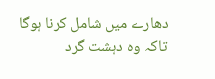دھارے میں شامل کرنا ہوگا تاکہ وہ دہشت گرد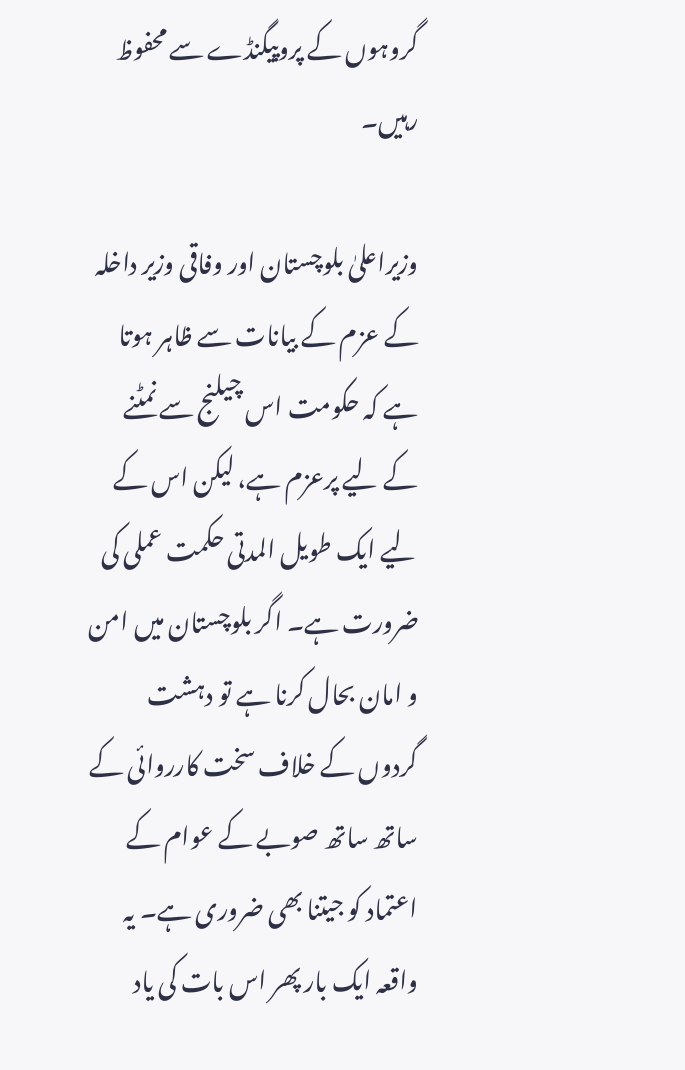گروہوں کے پروپیگنڈے سے محفوظ رہیں۔

وزیراعلیٰ بلوچستان اور وفاقی وزیر داخلہ کے عزم کے بیانات سے ظاہر ہوتا ہے کہ حکومت اس چیلنج سے نمٹنے کے لیے پرعزم ہے، لیکن اس کے لیے ایک طویل المدتی حکمت عملی کی ضرورت ہے۔ اگر بلوچستان میں امن و امان بحال کرنا ہے تو دہشت گردوں کے خلاف سخت کارروائی کے ساتھ ساتھ صوبے کے عوام کے اعتماد کو جیتنا بھی ضروری ہے۔ یہ واقعہ ایک بار پھر اس بات کی یاد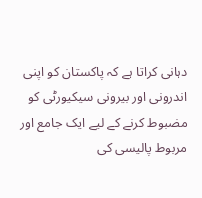دہانی کراتا ہے کہ پاکستان کو اپنی اندرونی اور بیرونی سیکیورٹی کو مضبوط کرنے کے لیے ایک جامع اور مربوط پالیسی کی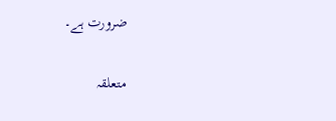ضرورت ہے۔

متعلقہ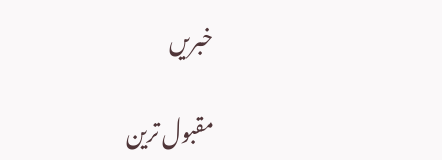خبریں

مقبول ترین